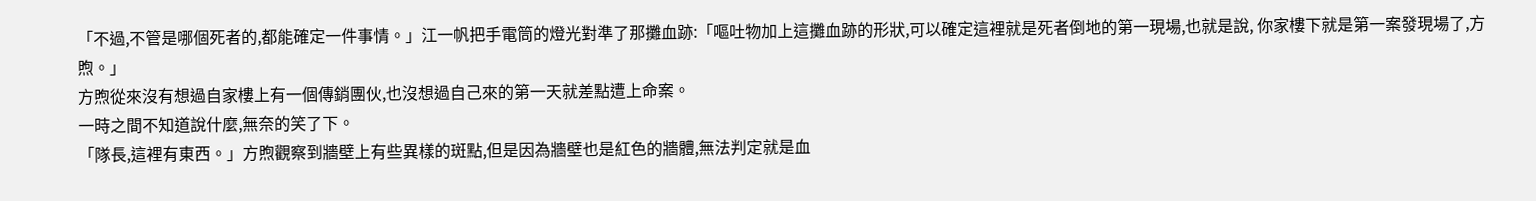「不過,不管是哪個死者的,都能確定一件事情。」江一帆把手電筒的燈光對準了那攤血跡:「嘔吐物加上這攤血跡的形狀,可以確定這裡就是死者倒地的第一現場,也就是說, 你家樓下就是第一案發現場了,方煦。」
方煦從來沒有想過自家樓上有一個傳銷團伙,也沒想過自己來的第一天就差點遭上命案。
一時之間不知道說什麼,無奈的笑了下。
「隊長,這裡有東西。」方煦觀察到牆壁上有些異樣的斑點,但是因為牆壁也是紅色的牆體,無法判定就是血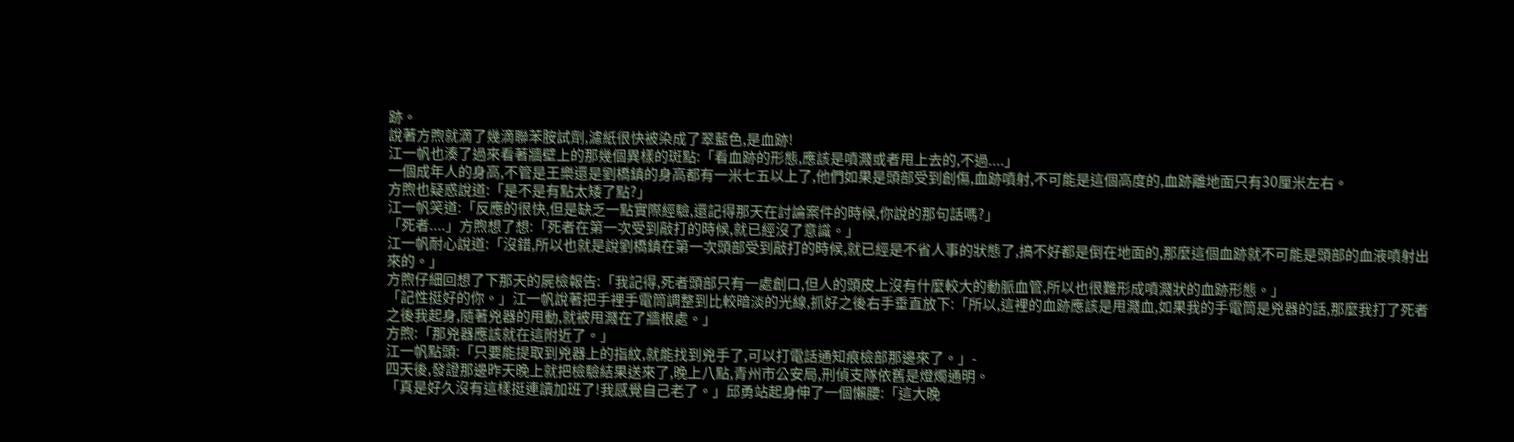跡。
說著方煦就滴了幾滴聯苯胺試劑,濾紙很快被染成了翠藍色,是血跡!
江一帆也湊了過來看著牆壁上的那幾個異樣的斑點:「看血跡的形態,應該是噴濺或者甩上去的,不過....」
一個成年人的身高,不管是王樂還是劉橋鎮的身高都有一米七五以上了,他們如果是頭部受到創傷,血跡噴射,不可能是這個高度的,血跡離地面只有30厘米左右。
方煦也疑惑說道:「是不是有點太矮了點?」
江一帆笑道:「反應的很快,但是缺乏一點實際經驗,還記得那天在討論案件的時候,你說的那句話嗎?」
「死者....」方煦想了想:「死者在第一次受到敲打的時候,就已經沒了意識。」
江一帆耐心說道:「沒錯,所以也就是說劉橋鎮在第一次頭部受到敲打的時候,就已經是不省人事的狀態了,搞不好都是倒在地面的,那麼這個血跡就不可能是頭部的血液噴射出來的。」
方煦仔細回想了下那天的屍檢報告:「我記得,死者頭部只有一處創口,但人的頭皮上沒有什麼較大的動脈血管,所以也很難形成噴濺狀的血跡形態。」
「記性挺好的你。」江一帆說著把手裡手電筒調整到比較暗淡的光線,抓好之後右手垂直放下:「所以,這裡的血跡應該是甩濺血,如果我的手電筒是兇器的話,那麼我打了死者之後我起身,隨著兇器的甩動,就被甩濺在了牆根處。」
方煦:「那兇器應該就在這附近了。」
江一帆點頭:「只要能提取到兇器上的指紋,就能找到兇手了,可以打電話通知痕檢部那邊來了。」-
四天後,發證那邊昨天晚上就把檢驗結果送來了,晚上八點,青州市公安局,刑偵支隊依舊是燈燭通明。
「真是好久沒有這樣挺連讀加班了!我感覺自己老了。」邱勇站起身伸了一個懶腰:「這大晚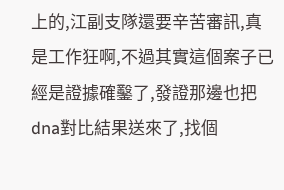上的,江副支隊還要辛苦審訊,真是工作狂啊,不過其實這個案子已經是證據確鑿了,發證那邊也把dna對比結果送來了,找個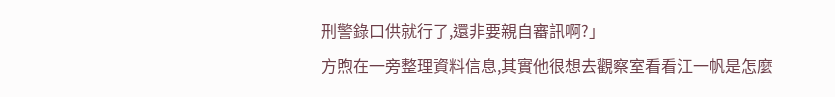刑警錄口供就行了,還非要親自審訊啊?」
方煦在一旁整理資料信息,其實他很想去觀察室看看江一帆是怎麼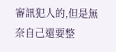審訊犯人的,但是無奈自己還要整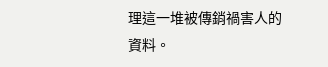理這一堆被傳銷禍害人的資料。